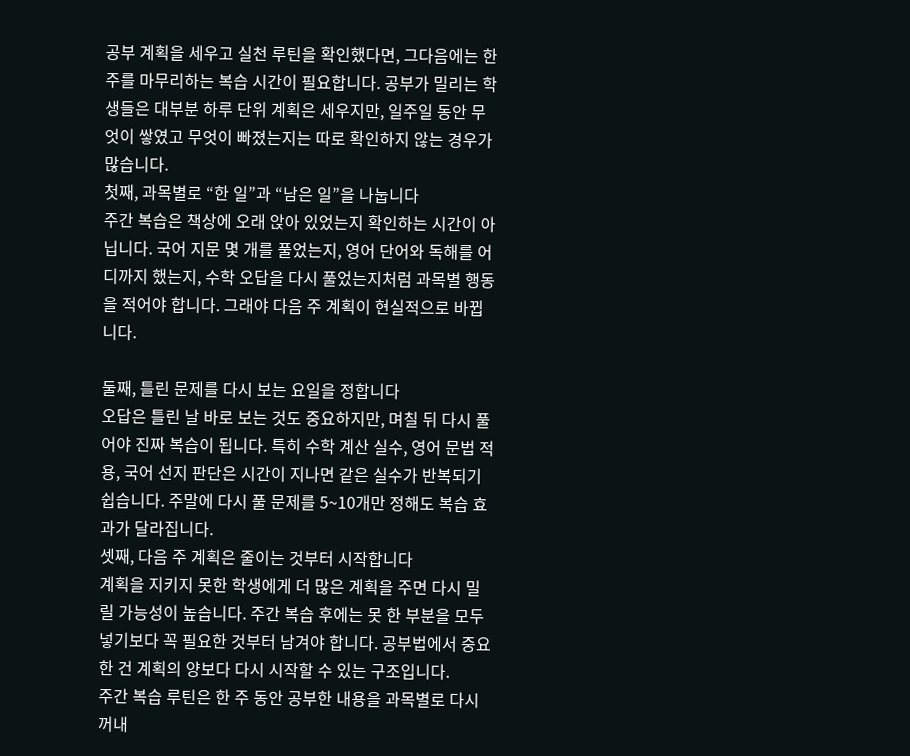공부 계획을 세우고 실천 루틴을 확인했다면, 그다음에는 한 주를 마무리하는 복습 시간이 필요합니다. 공부가 밀리는 학생들은 대부분 하루 단위 계획은 세우지만, 일주일 동안 무엇이 쌓였고 무엇이 빠졌는지는 따로 확인하지 않는 경우가 많습니다.
첫째, 과목별로 “한 일”과 “남은 일”을 나눕니다
주간 복습은 책상에 오래 앉아 있었는지 확인하는 시간이 아닙니다. 국어 지문 몇 개를 풀었는지, 영어 단어와 독해를 어디까지 했는지, 수학 오답을 다시 풀었는지처럼 과목별 행동을 적어야 합니다. 그래야 다음 주 계획이 현실적으로 바뀝니다.

둘째, 틀린 문제를 다시 보는 요일을 정합니다
오답은 틀린 날 바로 보는 것도 중요하지만, 며칠 뒤 다시 풀어야 진짜 복습이 됩니다. 특히 수학 계산 실수, 영어 문법 적용, 국어 선지 판단은 시간이 지나면 같은 실수가 반복되기 쉽습니다. 주말에 다시 풀 문제를 5~10개만 정해도 복습 효과가 달라집니다.
셋째, 다음 주 계획은 줄이는 것부터 시작합니다
계획을 지키지 못한 학생에게 더 많은 계획을 주면 다시 밀릴 가능성이 높습니다. 주간 복습 후에는 못 한 부분을 모두 넣기보다 꼭 필요한 것부터 남겨야 합니다. 공부법에서 중요한 건 계획의 양보다 다시 시작할 수 있는 구조입니다.
주간 복습 루틴은 한 주 동안 공부한 내용을 과목별로 다시 꺼내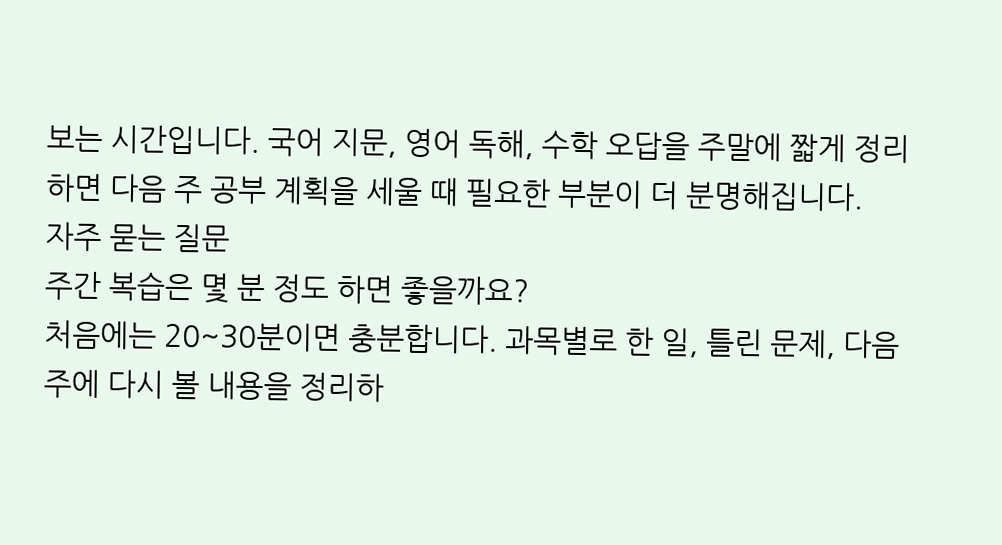보는 시간입니다. 국어 지문, 영어 독해, 수학 오답을 주말에 짧게 정리하면 다음 주 공부 계획을 세울 때 필요한 부분이 더 분명해집니다.
자주 묻는 질문
주간 복습은 몇 분 정도 하면 좋을까요?
처음에는 20~30분이면 충분합니다. 과목별로 한 일, 틀린 문제, 다음 주에 다시 볼 내용을 정리하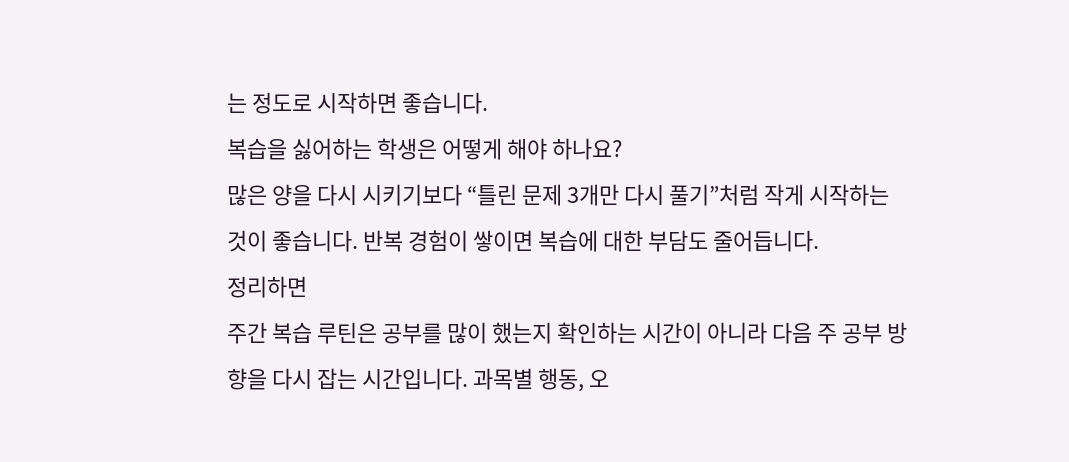는 정도로 시작하면 좋습니다.
복습을 싫어하는 학생은 어떻게 해야 하나요?
많은 양을 다시 시키기보다 “틀린 문제 3개만 다시 풀기”처럼 작게 시작하는 것이 좋습니다. 반복 경험이 쌓이면 복습에 대한 부담도 줄어듭니다.
정리하면
주간 복습 루틴은 공부를 많이 했는지 확인하는 시간이 아니라 다음 주 공부 방향을 다시 잡는 시간입니다. 과목별 행동, 오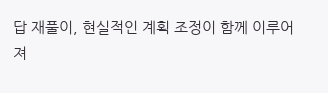답 재풀이, 현실적인 계획 조정이 함께 이루어져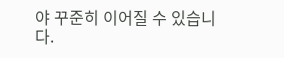야 꾸준히 이어질 수 있습니다.